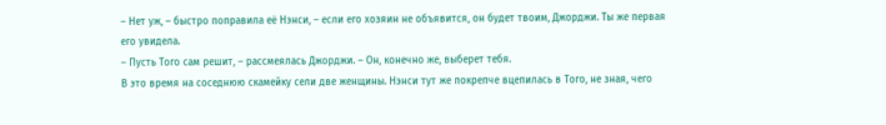– Нет уж, – быстро поправила её Нэнси, – если его хозяин не объявится, он будет твоим, Джорджи. Ты же первая его увидела.
– Пусть Того сам решит, – рассмеялась Джорджи. – Он, конечно же, выберет тебя.
В это время на соседнюю скамейку сели две женщины. Нэнси тут же покрепче вцепилась в Того, не зная, чего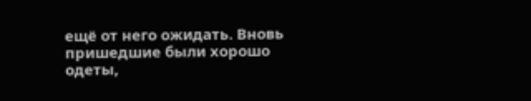ещё от него ожидать. Вновь пришедшие были хорошо одеты,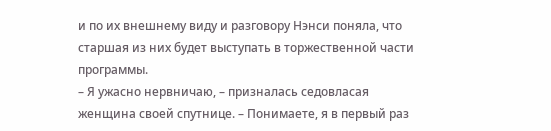и по их внешнему виду и разговору Нэнси поняла, что старшая из них будет выступать в торжественной части программы.
– Я ужасно нервничаю, – призналась седовласая женщина своей спутнице. – Понимаете, я в первый раз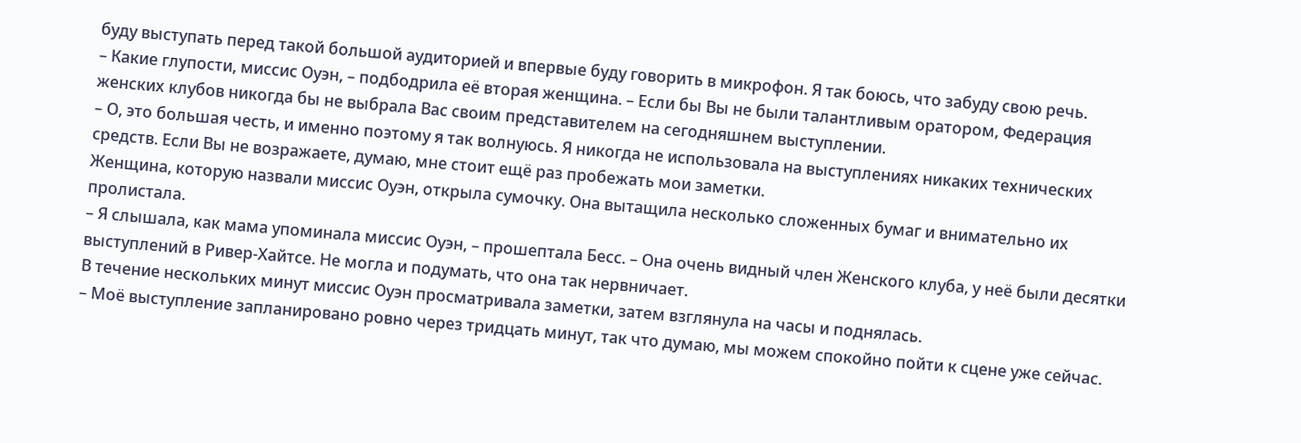буду выступать перед такой большой аудиторией и впервые буду говорить в микрофон. Я так боюсь, что забуду свою речь.
– Какие глупости, миссис Оуэн, – подбодрила её вторая женщина. – Если бы Вы не были талантливым оратором, Федерация женских клубов никогда бы не выбрала Вас своим представителем на сегодняшнем выступлении.
– О, это большая честь, и именно поэтому я так волнуюсь. Я никогда не использовала на выступлениях никаких технических средств. Если Вы не возражаете, думаю, мне стоит ещё раз пробежать мои заметки.
Женщина, которую назвали миссис Оуэн, открыла сумочку. Она вытащила несколько сложенных бумаг и внимательно их пролистала.
– Я слышала, как мама упоминала миссис Оуэн, – прошептала Бесс. – Она очень видный член Женского клуба, у неё были десятки выступлений в Ривер-Хайтсе. Не могла и подумать, что она так нервничает.
В течение нескольких минут миссис Оуэн просматривала заметки, затем взглянула на часы и поднялась.
– Моё выступление запланировано ровно через тридцать минут, так что думаю, мы можем спокойно пойти к сцене уже сейчас.